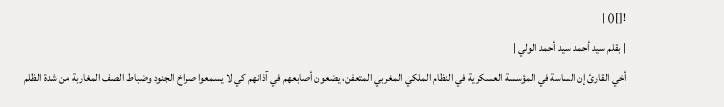![]() |
| بقلم سيد أحمد سيد أحمد الولي |
أخي القارئ إن الساسة في المؤسسة العسكرية في النظام الملكي المغربي المتعفن، يضعون أصابعهم في آذانهم كي لا يسمعوا صراخ الجنود وضباط الصف المغاربة من شدة الظلم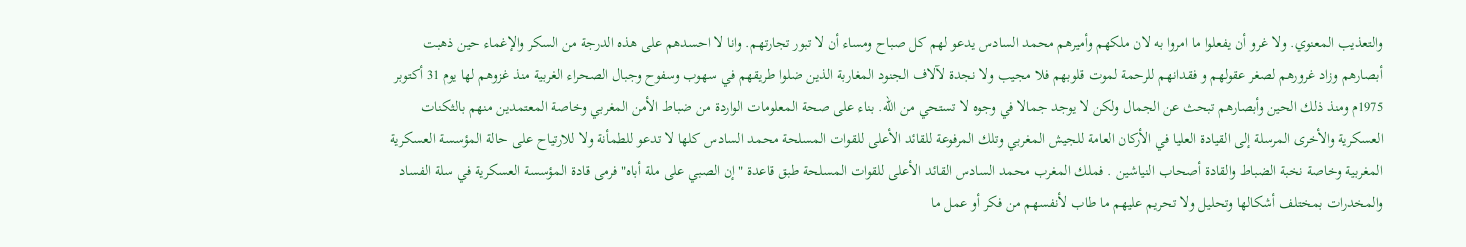والتعذيب المعنوي. ولا غرو أن يفعلوا ما امروا به لان ملكهم وأميرهم محمد السادس يدعو لهم كل صباح ومساء أن لا تبور تجارتهم. وانا لا احسدهم على هذه الدرجة من السكر والإغماء حين ذهبت أبصارهم وزاد غرورهم لصغر عقولهم و فقدانهم للرحمة لموت قلوبهم فلا مجيب ولا نجدة لآلاف الجنود المغاربة الذين ضلوا طريقهم في سهوب وسفوح وجبال الصحراء الغربية منذ غزوهم لها يوم 31 أكتوبر 1975م ومنذ ذلك الحين وأبصارهم تبحث عن الجمال ولكن لا يوجد جمالا في وجوه لا تستحي من الله. بناء على صحة المعلومات الواردة من ضباط الأمن المغربي وخاصة المعتمدين منهم بالثكنات العسكرية والأخرى المرسلة إلى القيادة العليا في الأركان العامة للجيش المغربي وتلك المرفوعة للقائد الأعلى للقوات المسلحة محمد السادس كلها لا تدعو للطمأنة ولا للارتياح على حالة المؤسسة العسكرية المغربية وخاصة نخبة الضباط والقادة أصحاب النياشين . فملك المغرب محمد السادس القائد الأعلى للقوات المسلحة طبق قاعدة "إن الصبي على ملة أباه" فرمى قادة المؤسسة العسكرية في سلة الفساد والمخدرات بمختلف أشكالها وتحليل ولا تحريم عليهم ما طاب لأنفسهم من فكر أو عمل ما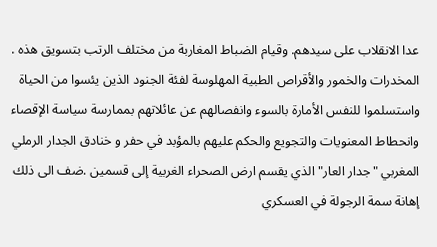عدا الانقلاب على سيدهم. وقيام الضباط المغاربة من مختلف الرتب بتسويق هذه . المخدرات والخمور والأقراص الطبية المهلوسة لفئة الجنود الذين يئسوا من الحياة واستسلموا للنفس الأمارة بالسوء وانفصالهم عن عائلاتهم بممارسة سياسة الإقصاء وانحطاط المعنويات والتجويع والحكم عليهم بالمؤبد في حفر و خنادق الجدار الرملي المغربي "جدار العار" الذي يقسم ارض الصحراء الغربية إلى قسمين .ضف الى ذلك إهانة سمة الرجولة في العسكري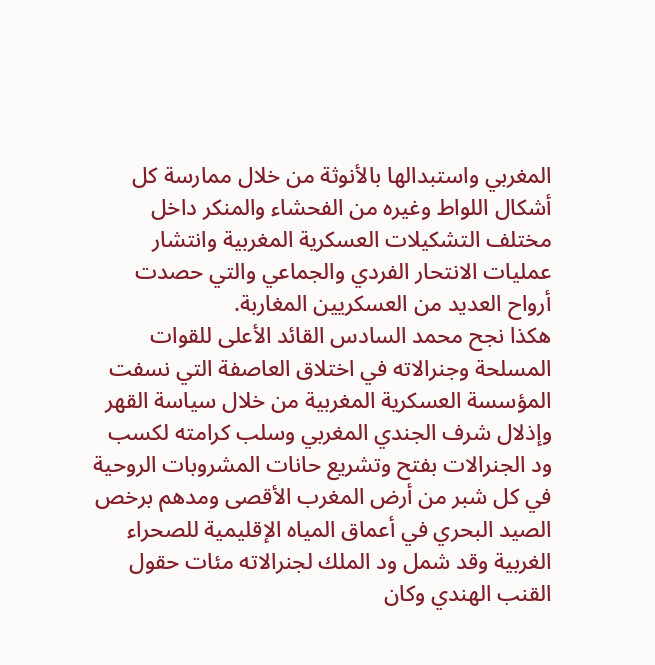المغربي واستبدالها بالأنوثة من خلال ممارسة كل أشكال اللواط وغيره من الفحشاء والمنكر داخل مختلف التشكيلات العسكرية المغربية وانتشار عمليات الانتحار الفردي والجماعي والتي حصدت أرواح العديد من العسكريين المغاربة.
هكذا نجح محمد السادس القائد الأعلى للقوات المسلحة وجنرالاته في اختلاق العاصفة التي نسفت المؤسسة العسكرية المغربية من خلال سياسة القهر وإذلال شرف الجندي المغربي وسلب كرامته لكسب ود الجنرالات بفتح وتشريع حانات المشروبات الروحية في كل شبر من أرض المغرب الأقصى ومدهم برخص الصيد البحري في أعماق المياه الإقليمية للصحراء الغربية وقد شمل ود الملك لجنرالاته مئات حقول القنب الهندي وكان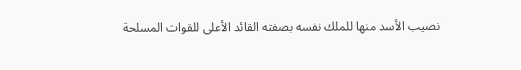نصيب الأسد منها للملك نفسه بصفته القائد الأعلى للقوات المسلحة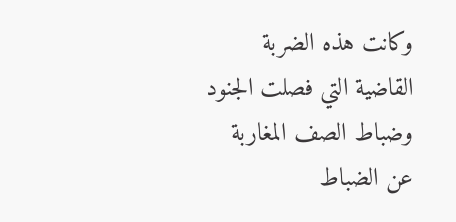وكانت هذه الضربة القاضية التي فصلت الجنود وضباط الصف المغاربة عن الضباط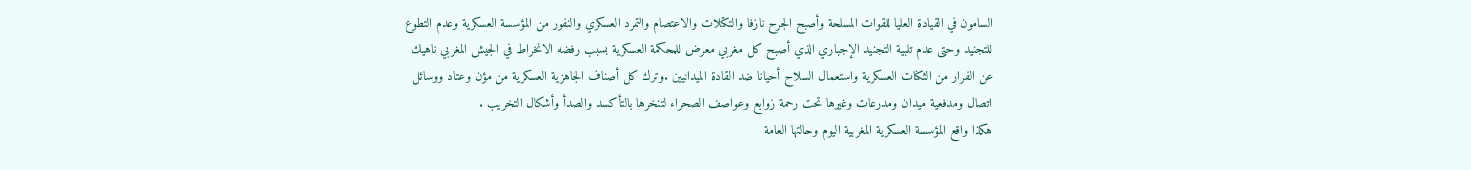السامون في القيادة العليا للقوات المسلحة وأصبح الجرح نازفا والتكتلات والاعتصام والتمرد العسكري والنفور من المؤسسة العسكرية وعدم التطوع للتجنيد وحتى عدم تلبية التجنيد الإجباري الذي أصبح كل مغربي معرض للمحكمة العسكرية بسبب رفضه الانخراط في الجيش المغربي ناهيك عن الفرار من الثكنات العسكرية واستعمال السلاح أحيانا ضد القادة الميدانيين .وترك كل أصناف الجاهزية العسكرية من مؤن وعتاد ووسائل اتصال ومدفعية ميدان ومدرعات وغيرها تحت رحمة زوابع وعواصف الصحراء لتنخرها بالتأكسد والصدأ وأشكال التخريب .
هكذا واقع المؤسسة العسكرية المغربية اليوم وحالتها العامة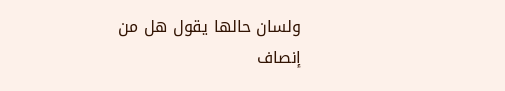ولسان حالها يقول هل من إنصاف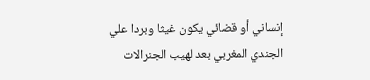إنساني أو قضائي يكون غيثا وبردا علي الجندي المغربي بعد لهيب الجنرالات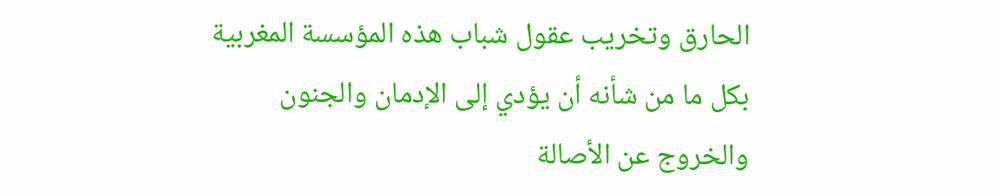الحارق وتخريب عقول شباب هذه المؤسسة المغربية بكل ما من شأنه أن يؤدي إلى الإدمان والجنون والخروج عن الأصالة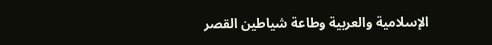الإسلامية والعربية وطاعة شياطين القصر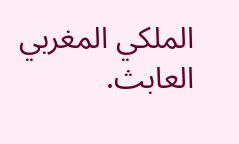الملكي المغربي العابث.